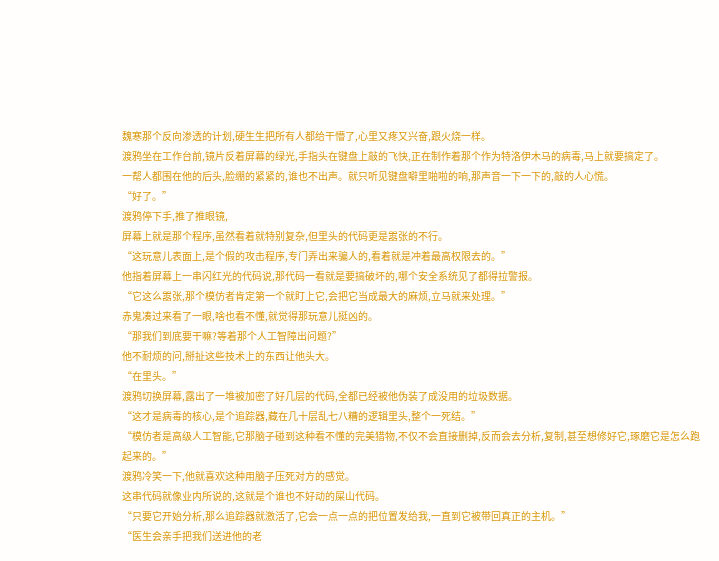魏寒那个反向渗透的计划,硬生生把所有人都给干懵了,心里又疼又兴奋,跟火烧一样。
渡鸦坐在工作台前,镜片反着屏幕的绿光,手指头在键盘上敲的飞快,正在制作着那个作为特洛伊木马的病毒,马上就要搞定了。
一帮人都围在他的后头,脸绷的紧紧的,谁也不出声。就只听见键盘噼里啪啦的响,那声音一下一下的,敲的人心慌。
“好了。”
渡鸦停下手,推了推眼镜,
屏幕上就是那个程序,虽然看着就特别复杂,但里头的代码更是嚣张的不行。
“这玩意儿表面上,是个假的攻击程序,专门弄出来骗人的,看着就是冲着最高权限去的。”
他指着屏幕上一串闪红光的代码说,那代码一看就是要搞破坏的,哪个安全系统见了都得拉警报。
“它这么嚣张,那个模仿者肯定第一个就盯上它,会把它当成最大的麻烦,立马就来处理。”
赤鬼凑过来看了一眼,啥也看不懂,就觉得那玩意儿挺凶的。
“那我们到底要干嘛?等着那个人工智障出问题?”
他不耐烦的问,掰扯这些技术上的东西让他头大。
“在里头。”
渡鸦切换屏幕,露出了一堆被加密了好几层的代码,全都已经被他伪装了成没用的垃圾数据。
“这才是病毒的核心,是个追踪器,藏在几十层乱七八糟的逻辑里头,整个一死结。”
“模仿者是高级人工智能,它那脑子碰到这种看不懂的完美猎物,不仅不会直接删掉,反而会去分析,复制,甚至想修好它,琢磨它是怎么跑起来的。”
渡鸦冷笑一下,他就喜欢这种用脑子压死对方的感觉。
这串代码就像业内所说的,这就是个谁也不好动的屎山代码。
“只要它开始分析,那么追踪器就激活了,它会一点一点的把位置发给我,一直到它被带回真正的主机。”
“医生会亲手把我们送进他的老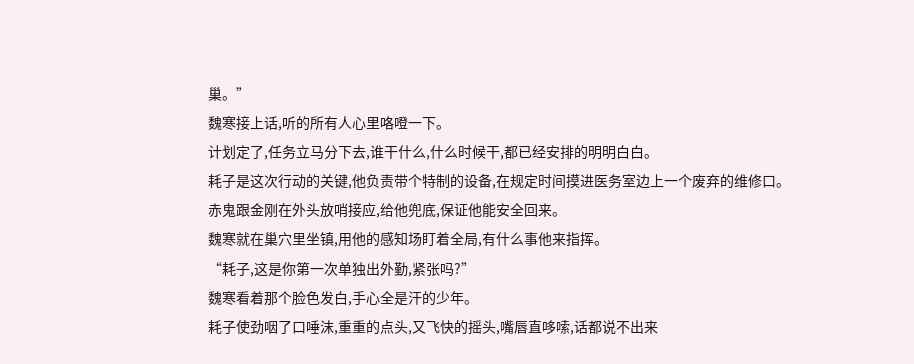巢。”
魏寒接上话,听的所有人心里咯噔一下。
计划定了,任务立马分下去,谁干什么,什么时候干,都已经安排的明明白白。
耗子是这次行动的关键,他负责带个特制的设备,在规定时间摸进医务室边上一个废弃的维修口。
赤鬼跟金刚在外头放哨接应,给他兜底,保证他能安全回来。
魏寒就在巢穴里坐镇,用他的感知场盯着全局,有什么事他来指挥。
“耗子,这是你第一次单独出外勤,紧张吗?”
魏寒看着那个脸色发白,手心全是汗的少年。
耗子使劲咽了口唾沫,重重的点头,又飞快的摇头,嘴唇直哆嗦,话都说不出来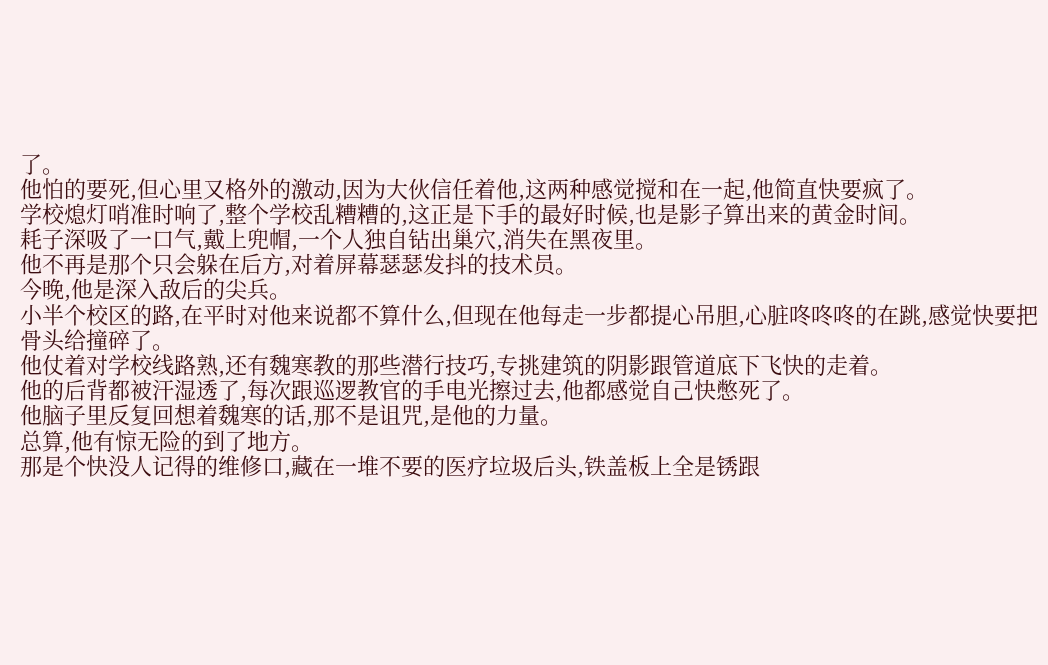了。
他怕的要死,但心里又格外的激动,因为大伙信任着他,这两种感觉搅和在一起,他简直快要疯了。
学校熄灯哨准时响了,整个学校乱糟糟的,这正是下手的最好时候,也是影子算出来的黄金时间。
耗子深吸了一口气,戴上兜帽,一个人独自钻出巢穴,消失在黑夜里。
他不再是那个只会躲在后方,对着屏幕瑟瑟发抖的技术员。
今晚,他是深入敌后的尖兵。
小半个校区的路,在平时对他来说都不算什么,但现在他每走一步都提心吊胆,心脏咚咚咚的在跳,感觉快要把骨头给撞碎了。
他仗着对学校线路熟,还有魏寒教的那些潜行技巧,专挑建筑的阴影跟管道底下飞快的走着。
他的后背都被汗湿透了,每次跟巡逻教官的手电光擦过去,他都感觉自己快憋死了。
他脑子里反复回想着魏寒的话,那不是诅咒,是他的力量。
总算,他有惊无险的到了地方。
那是个快没人记得的维修口,藏在一堆不要的医疗垃圾后头,铁盖板上全是锈跟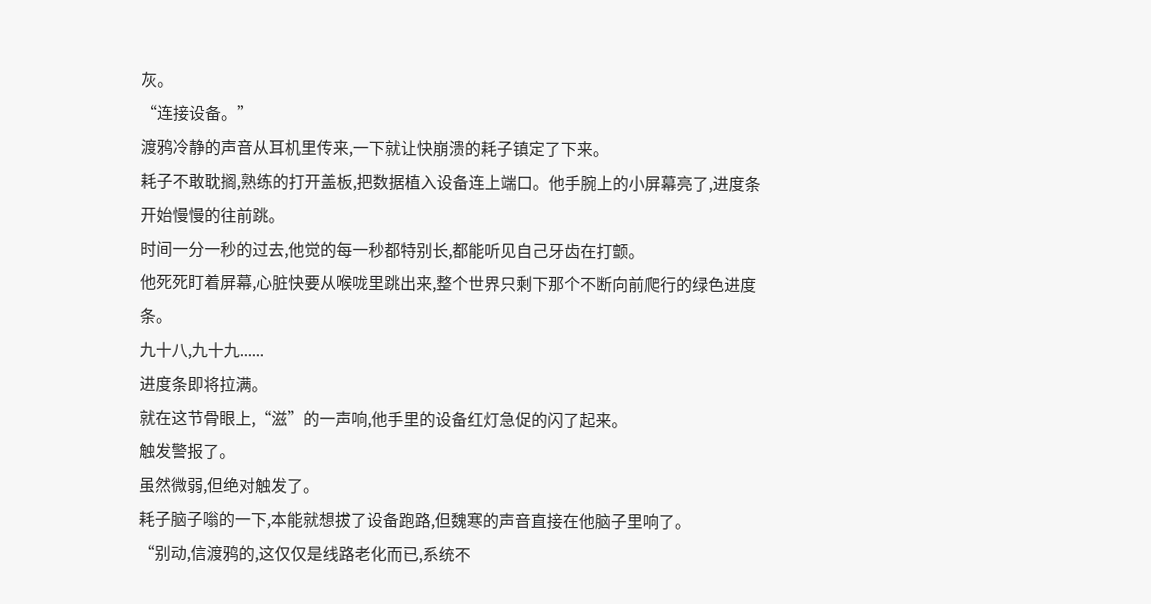灰。
“连接设备。”
渡鸦冷静的声音从耳机里传来,一下就让快崩溃的耗子镇定了下来。
耗子不敢耽搁,熟练的打开盖板,把数据植入设备连上端口。他手腕上的小屏幕亮了,进度条开始慢慢的往前跳。
时间一分一秒的过去,他觉的每一秒都特别长,都能听见自己牙齿在打颤。
他死死盯着屏幕,心脏快要从喉咙里跳出来,整个世界只剩下那个不断向前爬行的绿色进度条。
九十八,九十九......
进度条即将拉满。
就在这节骨眼上,“滋”的一声响,他手里的设备红灯急促的闪了起来。
触发警报了。
虽然微弱,但绝对触发了。
耗子脑子嗡的一下,本能就想拔了设备跑路,但魏寒的声音直接在他脑子里响了。
“别动,信渡鸦的,这仅仅是线路老化而已,系统不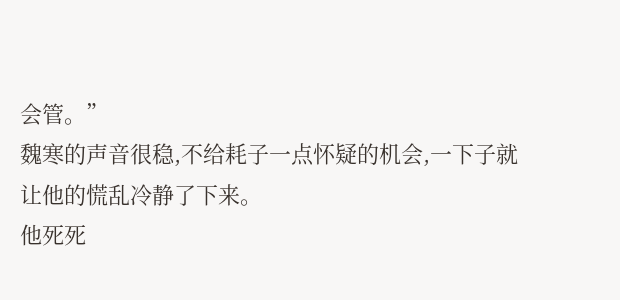会管。”
魏寒的声音很稳,不给耗子一点怀疑的机会,一下子就让他的慌乱冷静了下来。
他死死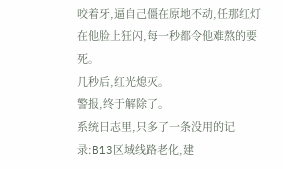咬着牙,逼自己僵在原地不动,任那红灯在他脸上狂闪,每一秒都令他难熬的要死。
几秒后,红光熄灭。
警报,终于解除了。
系统日志里,只多了一条没用的记录:B13区域线路老化,建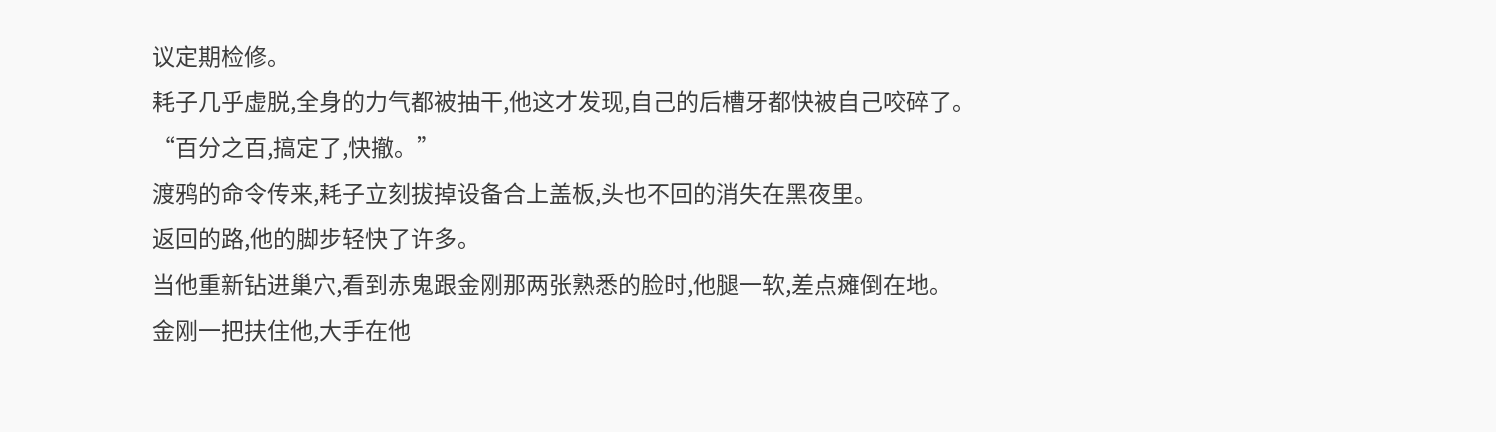议定期检修。
耗子几乎虚脱,全身的力气都被抽干,他这才发现,自己的后槽牙都快被自己咬碎了。
“百分之百,搞定了,快撤。”
渡鸦的命令传来,耗子立刻拔掉设备合上盖板,头也不回的消失在黑夜里。
返回的路,他的脚步轻快了许多。
当他重新钻进巢穴,看到赤鬼跟金刚那两张熟悉的脸时,他腿一软,差点瘫倒在地。
金刚一把扶住他,大手在他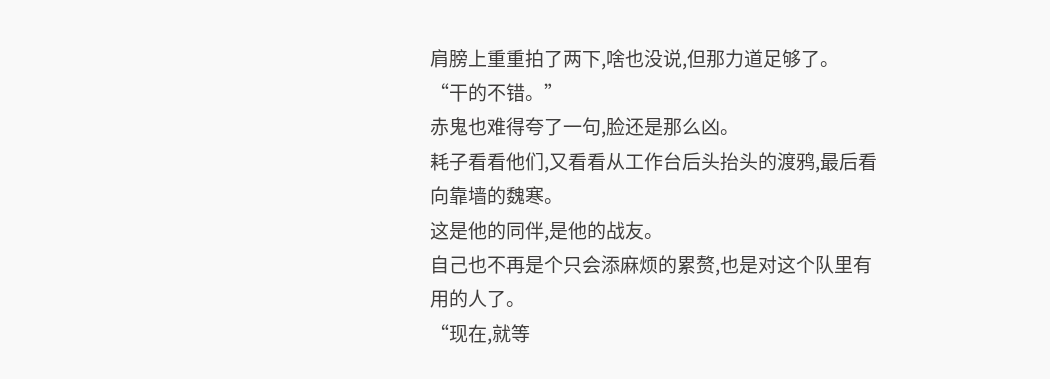肩膀上重重拍了两下,啥也没说,但那力道足够了。
“干的不错。”
赤鬼也难得夸了一句,脸还是那么凶。
耗子看看他们,又看看从工作台后头抬头的渡鸦,最后看向靠墙的魏寒。
这是他的同伴,是他的战友。
自己也不再是个只会添麻烦的累赘,也是对这个队里有用的人了。
“现在,就等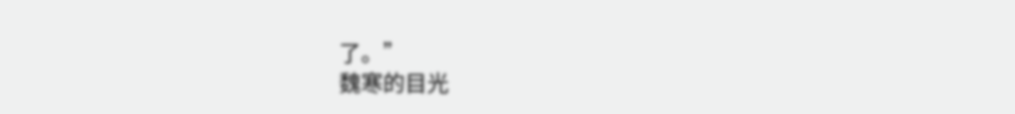了。”
魏寒的目光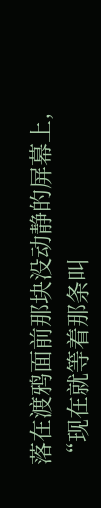落在渡鸦面前那块没动静的屏幕上,
“现在就等着那条叫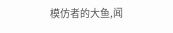模仿者的大鱼,闻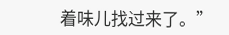着味儿找过来了。”